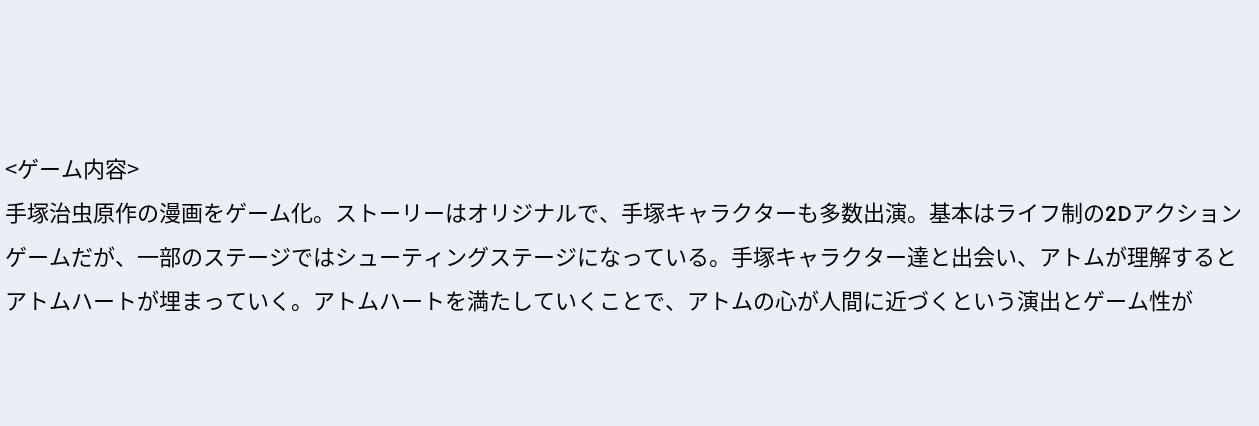<ゲーム内容>
手塚治虫原作の漫画をゲーム化。ストーリーはオリジナルで、手塚キャラクターも多数出演。基本はライフ制の2Dアクションゲームだが、一部のステージではシューティングステージになっている。手塚キャラクター達と出会い、アトムが理解するとアトムハートが埋まっていく。アトムハートを満たしていくことで、アトムの心が人間に近づくという演出とゲーム性が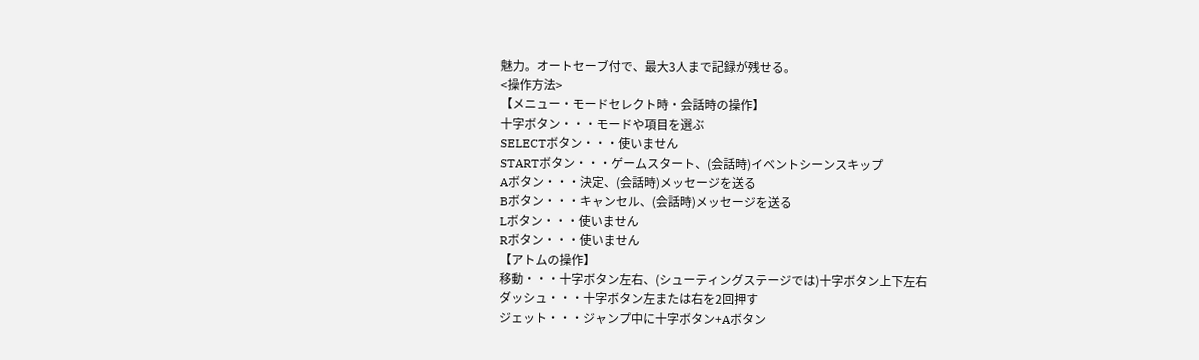魅力。オートセーブ付で、最大3人まで記録が残せる。
<操作方法>
【メニュー・モードセレクト時・会話時の操作】
十字ボタン・・・モードや項目を選ぶ
SELECTボタン・・・使いません
STARTボタン・・・ゲームスタート、(会話時)イベントシーンスキップ
Aボタン・・・決定、(会話時)メッセージを送る
Bボタン・・・キャンセル、(会話時)メッセージを送る
Lボタン・・・使いません
Rボタン・・・使いません
【アトムの操作】
移動・・・十字ボタン左右、(シューティングステージでは)十字ボタン上下左右
ダッシュ・・・十字ボタン左または右を2回押す
ジェット・・・ジャンプ中に十字ボタン+Aボタン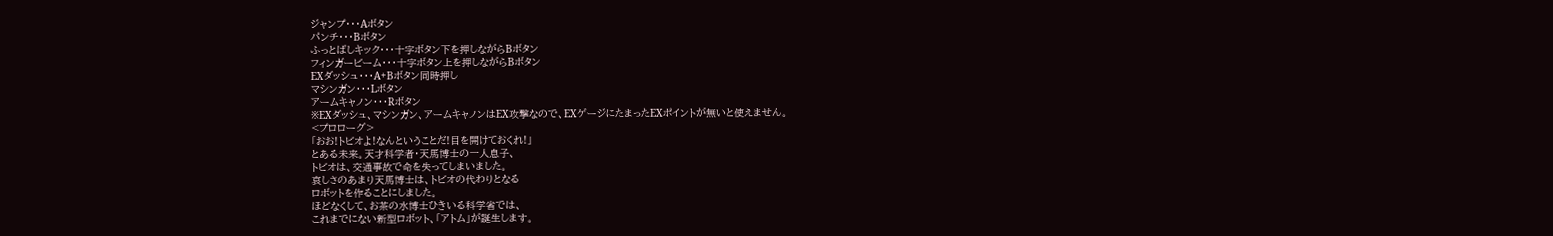ジャンプ・・・Aボタン
パンチ・・・Bボタン
ふっとばしキック・・・十字ボタン下を押しながらBボタン
フィンガービーム・・・十字ボタン上を押しながらBボタン
EXダッシュ・・・A+Bボタン同時押し
マシンガン・・・Lボタン
アームキャノン・・・Rボタン
※EXダッシュ、マシンガン、アームキャノンはEX攻撃なので、EXゲージにたまったEXポイントが無いと使えません。
<プロローグ>
「おお!トビオよ!なんということだ!目を開けておくれ!」
とある未来。天才科学者・天馬博士の一人息子、
トビオは、交通事故で命を失ってしまいました。
哀しさのあまり天馬博士は、トビオの代わりとなる
ロボットを作ることにしました。
ほどなくして、お茶の水博士ひきいる科学省では、
これまでにない新型ロボット、「アトム」が誕生します。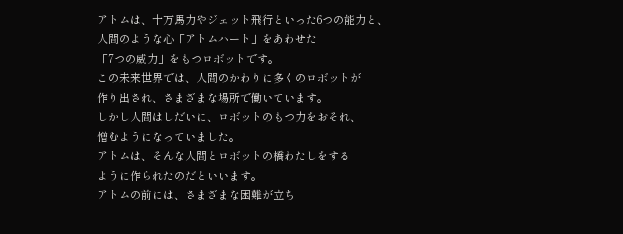アトムは、十万馬力やジェット飛行といった6つの能力と、
人間のような心「アトムハート」をあわせた
「7つの威力」をもつロボットです。
この未来世界では、人間のかわりに多くのロボットが
作り出され、さまざまな場所で働いています。
しかし人間はしだいに、ロボットのもつ力をおそれ、
憎むようになっていました。
アトムは、そんな人間とロボットの橋わたしをする
ように作られたのだといいます。
アトムの前には、さまざまな困難が立ち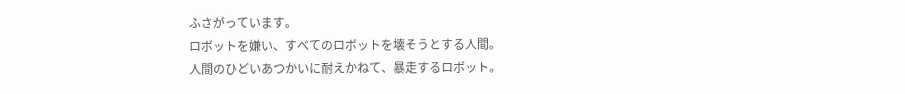ふさがっています。
ロボットを嫌い、すべてのロボットを壊そうとする人間。
人間のひどいあつかいに耐えかねて、暴走するロボット。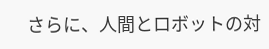さらに、人間とロボットの対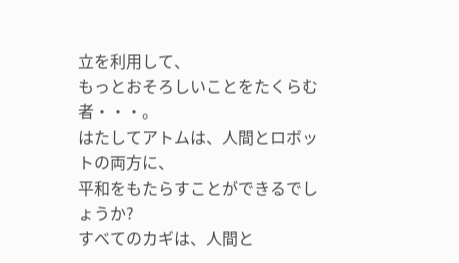立を利用して、
もっとおそろしいことをたくらむ者・・・。
はたしてアトムは、人間とロボットの両方に、
平和をもたらすことができるでしょうか?
すべてのカギは、人間と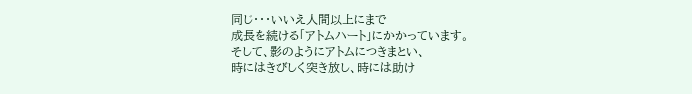同じ・・・いいえ人間以上にまで
成長を続ける「アトムハート」にかかっています。
そして、影のようにアトムにつきまとい、
時にはきびしく突き放し、時には助け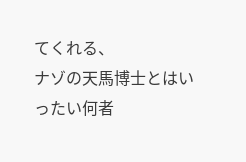てくれる、
ナゾの天馬博士とはいったい何者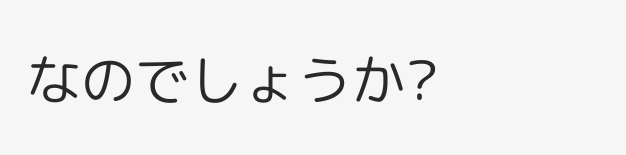なのでしょうか?